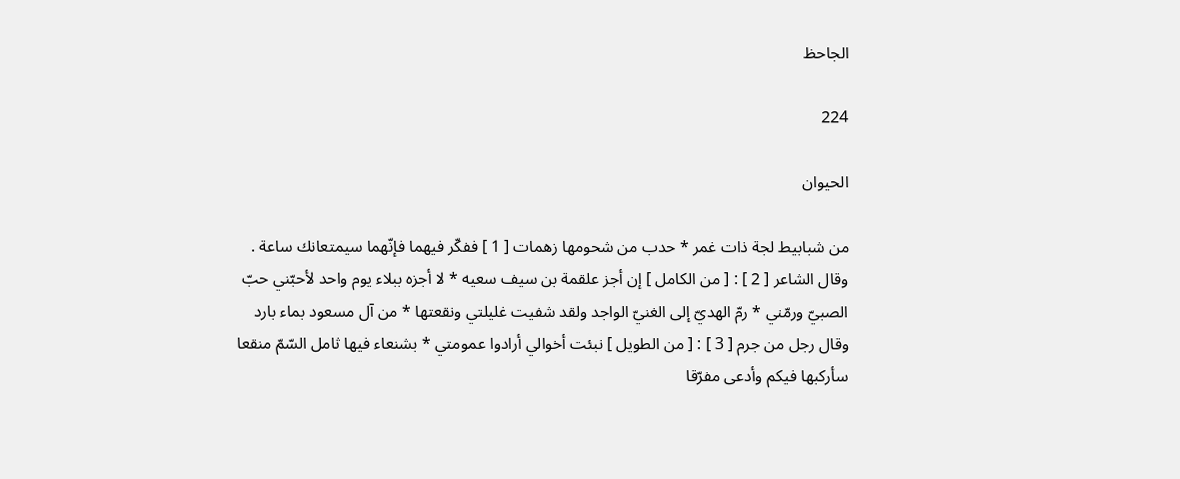الجاحظ

224

الحيوان

من شبابيط لجة ذات غمر * حدب من شحومها زهمات [ 1 ] ففكّر فيهما فإنّهما سيمتعانك ساعة . وقال الشاعر [ 2 ] : [ من الكامل ] إن أجز علقمة بن سيف سعيه * لا أجزه ببلاء يوم واحد لأحبّني حبّ الصبيّ ورمّني * رمّ الهديّ إلى الغنيّ الواجد ولقد شفيت غليلتي ونقعتها * من آل مسعود بماء بارد وقال رجل من جرم [ 3 ] : [ من الطويل ] نبئت أخوالي أرادوا عمومتي * بشنعاء فيها ثامل السّمّ منقعا سأركبها فيكم وأدعى مفرّقا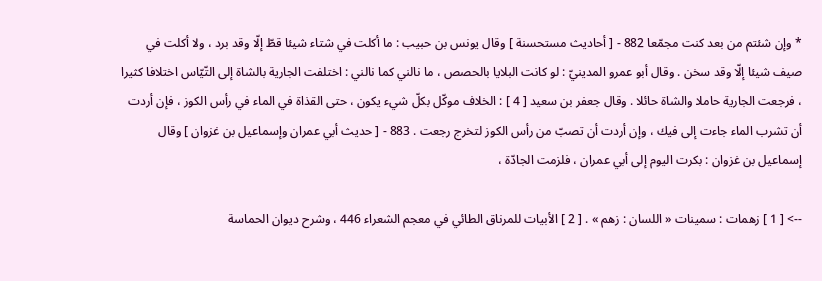* وإن شئتم من بعد كنت مجمّعا 882 - [ أحاديث مستحسنة ] وقال يونس بن حبيب : ما أكلت في شتاء شيئا قطّ إلّا وقد برد ، ولا أكلت في صيف شيئا إلّا وقد سخن . وقال أبو عمرو المدينيّ : لو كانت البلايا بالحصص ، ما نالني كما نالني : اختلفت الجارية بالشاة إلى التّيّاس اختلافا كثيرا ، فرجعت الجارية حاملا والشاة حائلا . وقال جعفر بن سعيد [ 4 ] : الخلاف موكّل بكلّ شيء يكون ، حتى القذاة في الماء في رأس الكوز ، فإن أردت أن تشرب الماء جاءت إلى فيك ، وإن أردت أن تصبّ من رأس الكوز لتخرج رجعت . 883 - [ حديث أبي عمران وإسماعيل بن غزوان ] وقال إسماعيل بن غزوان : بكرت اليوم إلى أبي عمران ، فلزمت الجادّة ،

--> [ 1 ] زهمات : سمينات « اللسان : زهم » . [ 2 ] الأبيات للمرناق الطائي في معجم الشعراء 446 ، وشرح ديوان الحماسة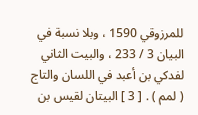للمرزوقي 1590 ، وبلا نسبة في البيان 3 / 233 ، والبيت الثاني لفدكي بن أعبد في اللسان والتاج ( لمم ) . [ 3 ] البيتان لقيس بن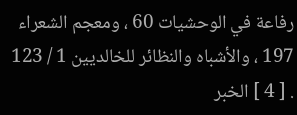رفاعة في الوحشيات 60 ، ومعجم الشعراء 197 ، والأشباه والنظائر للخالديين 1 / 123 . [ 4 ] الخبر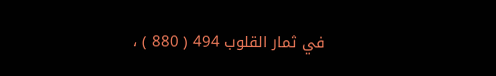في ثمار القلوب 494 ( 880 ) ،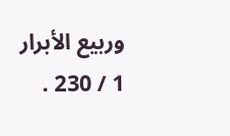وربيع الأبرار 1 / 230 .